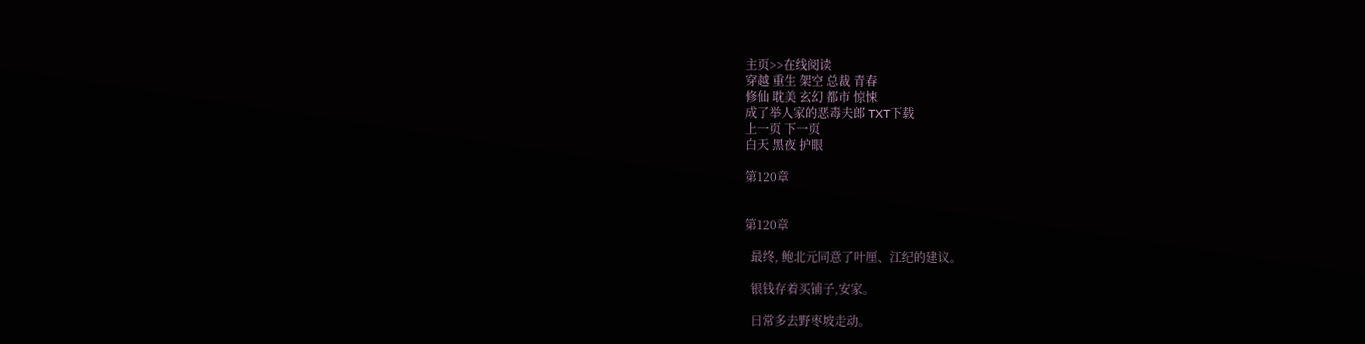主页>>在线阅读
穿越 重生 架空 总裁 青春
修仙 耽美 玄幻 都市 惊悚
成了举人家的恶毒夫郎 TXT下载
上一页 下一页
白天 黑夜 护眼

第120章


第120章

  最终, 鲍北元同意了叶厘、江纪的建议。

  银钱存着买铺子,安家。

  日常多去野枣坡走动。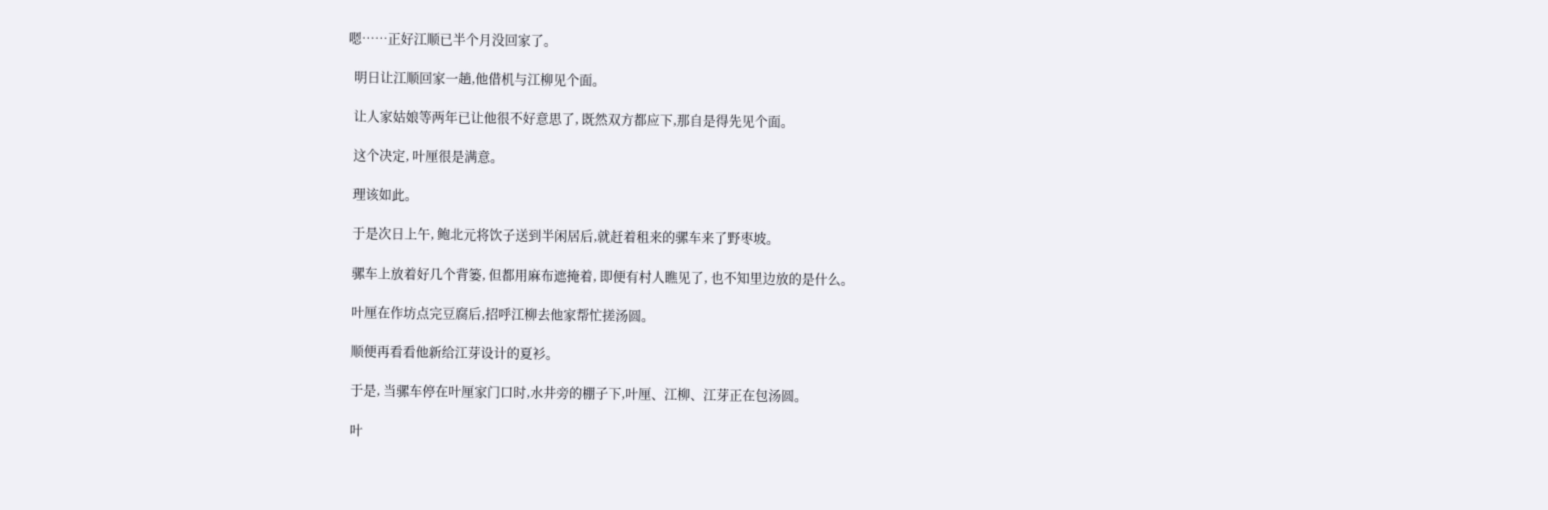嗯……正好江顺已半个月没回家了。

  明日让江顺回家一趟,他借机与江柳见个面。

  让人家姑娘等两年已让他很不好意思了, 既然双方都应下,那自是得先见个面。

  这个决定, 叶厘很是满意。

  理该如此。

  于是次日上午, 鲍北元将饮子送到半闲居后,就赶着租来的骡车来了野枣坡。

  骡车上放着好几个背篓, 但都用麻布遮掩着, 即便有村人瞧见了, 也不知里边放的是什么。

  叶厘在作坊点完豆腐后,招呼江柳去他家帮忙搓汤圆。

  顺便再看看他新给江芽设计的夏衫。

  于是, 当骡车停在叶厘家门口时,水井旁的棚子下,叶厘、江柳、江芽正在包汤圆。

  叶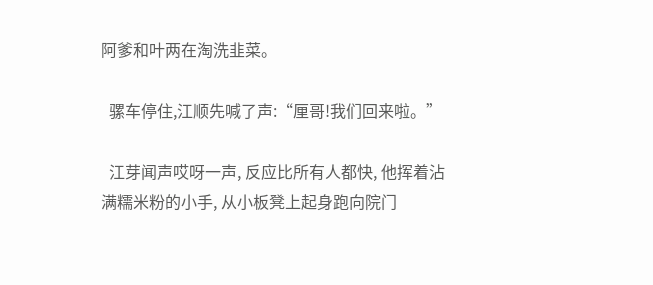阿爹和叶两在淘洗韭菜。

  骡车停住,江顺先喊了声:“厘哥!我们回来啦。”

  江芽闻声哎呀一声, 反应比所有人都快, 他挥着沾满糯米粉的小手, 从小板凳上起身跑向院门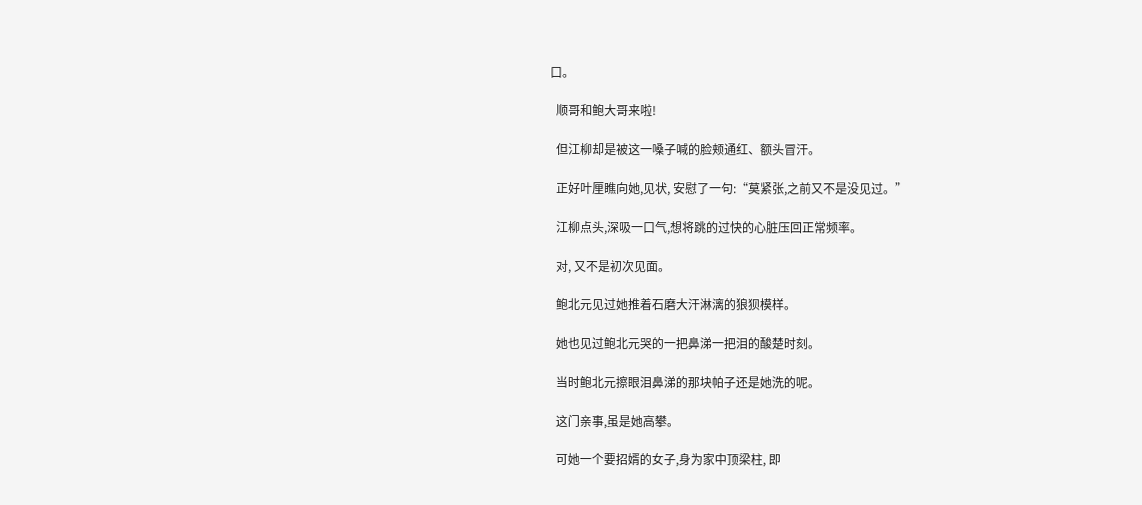口。

  顺哥和鲍大哥来啦!

  但江柳却是被这一嗓子喊的脸颊通红、额头冒汗。

  正好叶厘瞧向她,见状, 安慰了一句:“莫紧张,之前又不是没见过。”

  江柳点头,深吸一口气,想将跳的过快的心脏压回正常频率。

  对, 又不是初次见面。

  鲍北元见过她推着石磨大汗淋漓的狼狈模样。

  她也见过鲍北元哭的一把鼻涕一把泪的酸楚时刻。

  当时鲍北元擦眼泪鼻涕的那块帕子还是她洗的呢。

  这门亲事,虽是她高攀。

  可她一个要招婿的女子,身为家中顶梁柱, 即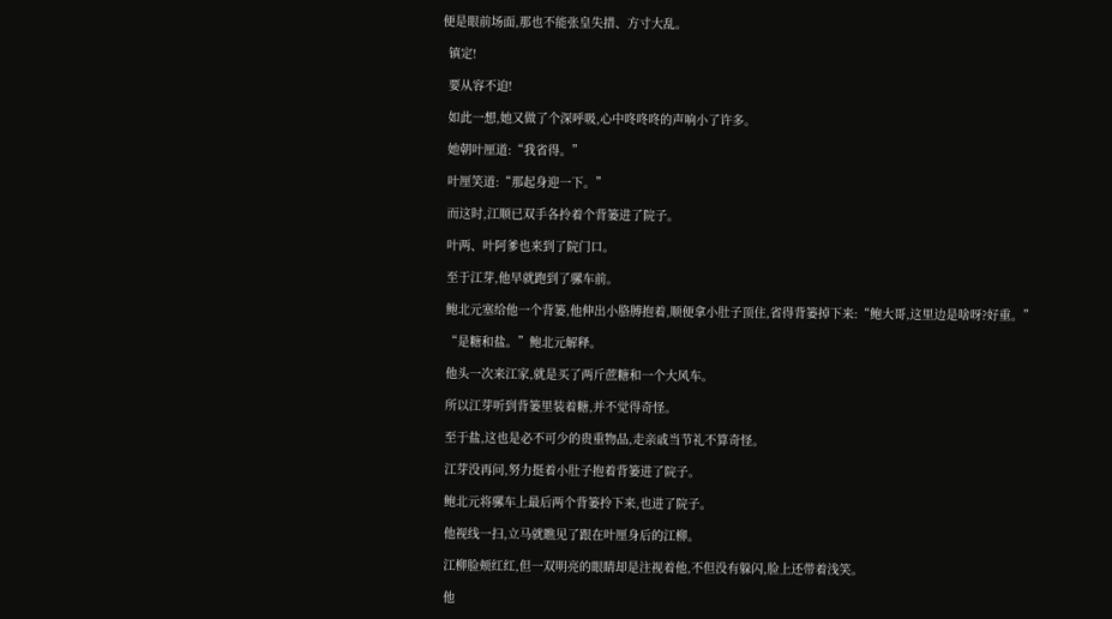便是眼前场面,那也不能张皇失措、方寸大乱。

  镇定!

  要从容不迫!

  如此一想,她又做了个深呼吸,心中咚咚咚的声响小了许多。

  她朝叶厘道:“我省得。”

  叶厘笑道:“那起身迎一下。”

  而这时,江顺已双手各拎着个背篓进了院子。

  叶两、叶阿爹也来到了院门口。

  至于江芽,他早就跑到了骡车前。

  鲍北元塞给他一个背篓,他伸出小胳膊抱着,顺便拿小肚子顶住,省得背篓掉下来:“鲍大哥,这里边是啥呀?好重。”

  “是糖和盐。”鲍北元解释。

  他头一次来江家,就是买了两斤蔗糖和一个大风车。

  所以江芽听到背篓里装着糖,并不觉得奇怪。

  至于盐,这也是必不可少的贵重物品,走亲戚当节礼不算奇怪。

  江芽没再问,努力挺着小肚子抱着背篓进了院子。

  鲍北元将骡车上最后两个背篓拎下来,也进了院子。

  他视线一扫,立马就瞧见了跟在叶厘身后的江柳。

  江柳脸颊红红,但一双明亮的眼睛却是注视着他,不但没有躲闪,脸上还带着浅笑。

  他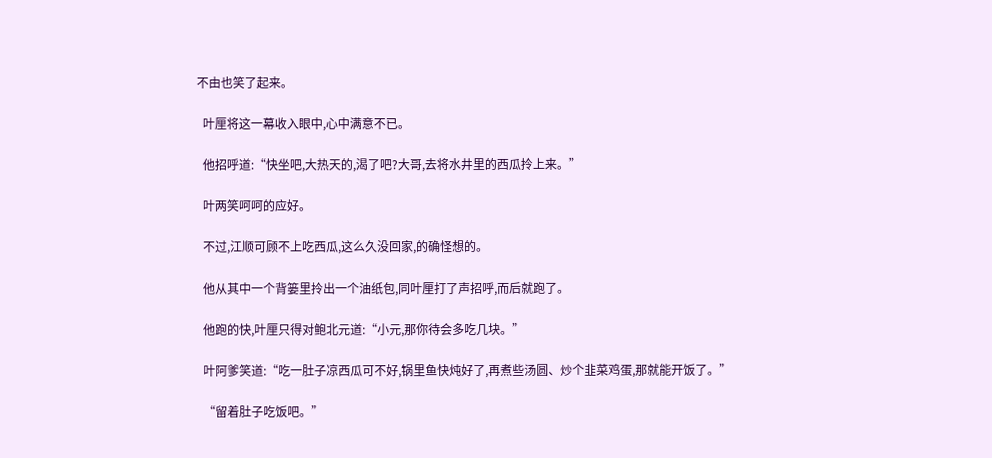不由也笑了起来。

  叶厘将这一幕收入眼中,心中满意不已。

  他招呼道:“快坐吧,大热天的,渴了吧?大哥,去将水井里的西瓜拎上来。”

  叶两笑呵呵的应好。

  不过,江顺可顾不上吃西瓜,这么久没回家,的确怪想的。

  他从其中一个背篓里拎出一个油纸包,同叶厘打了声招呼,而后就跑了。

  他跑的快,叶厘只得对鲍北元道:“小元,那你待会多吃几块。”

  叶阿爹笑道:“吃一肚子凉西瓜可不好,锅里鱼快炖好了,再煮些汤圆、炒个韭菜鸡蛋,那就能开饭了。”

  “留着肚子吃饭吧。”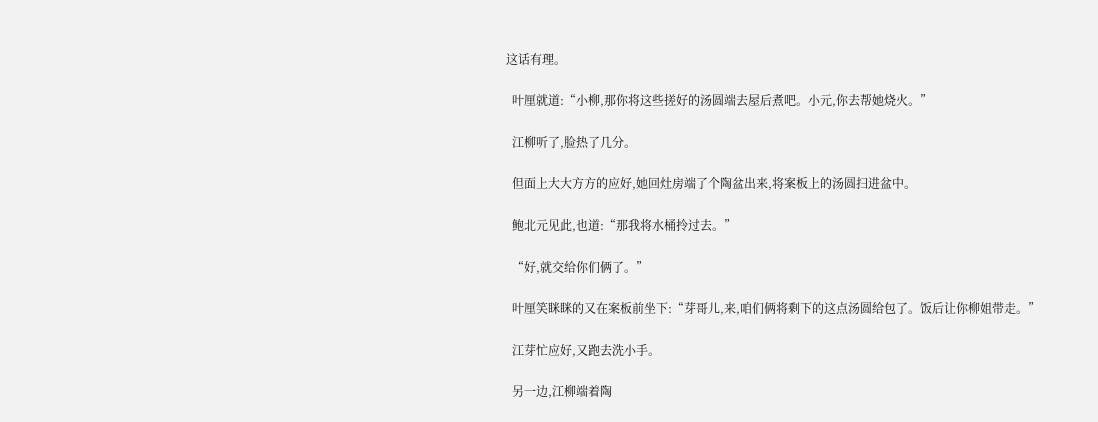这话有理。

  叶厘就道:“小柳,那你将这些搓好的汤圆端去屋后煮吧。小元,你去帮她烧火。”

  江柳听了,脸热了几分。

  但面上大大方方的应好,她回灶房端了个陶盆出来,将案板上的汤圆扫进盆中。

  鲍北元见此,也道:“那我将水桶拎过去。”

  “好,就交给你们俩了。”

  叶厘笑眯眯的又在案板前坐下:“芽哥儿,来,咱们俩将剩下的这点汤圆给包了。饭后让你柳姐带走。”

  江芽忙应好,又跑去洗小手。

  另一边,江柳端着陶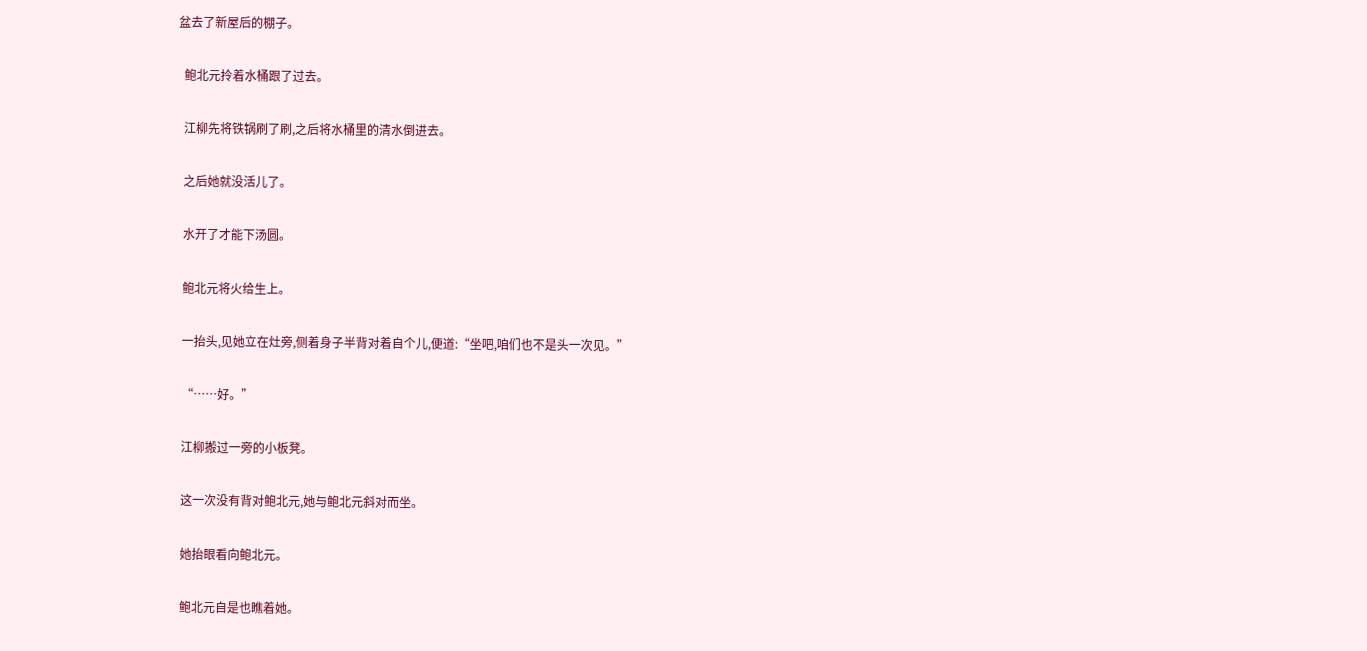盆去了新屋后的棚子。

  鲍北元拎着水桶跟了过去。

  江柳先将铁锅刷了刷,之后将水桶里的清水倒进去。

  之后她就没活儿了。

  水开了才能下汤圆。

  鲍北元将火给生上。

  一抬头,见她立在灶旁,侧着身子半背对着自个儿,便道:“坐吧,咱们也不是头一次见。”

  “……好。”

  江柳搬过一旁的小板凳。

  这一次没有背对鲍北元,她与鲍北元斜对而坐。

  她抬眼看向鲍北元。

  鲍北元自是也瞧着她。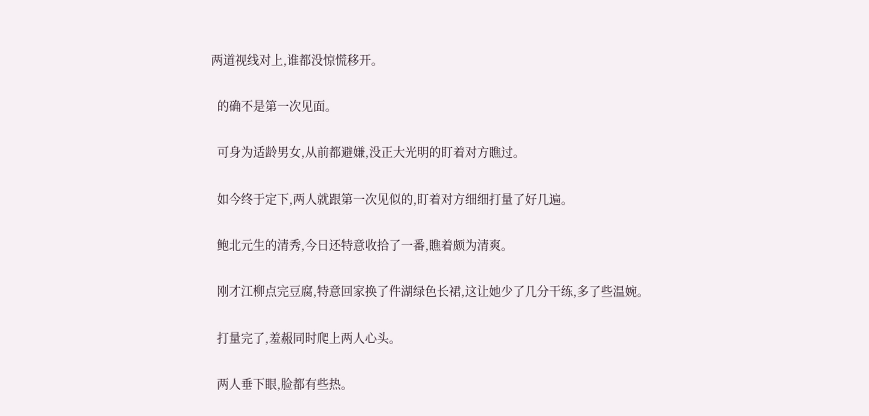两道视线对上,谁都没惊慌移开。

  的确不是第一次见面。

  可身为适龄男女,从前都避嫌,没正大光明的盯着对方瞧过。

  如今终于定下,两人就跟第一次见似的,盯着对方细细打量了好几遍。

  鲍北元生的清秀,今日还特意收拾了一番,瞧着颇为清爽。

  刚才江柳点完豆腐,特意回家换了件湖绿色长裙,这让她少了几分干练,多了些温婉。

  打量完了,羞赧同时爬上两人心头。

  两人垂下眼,脸都有些热。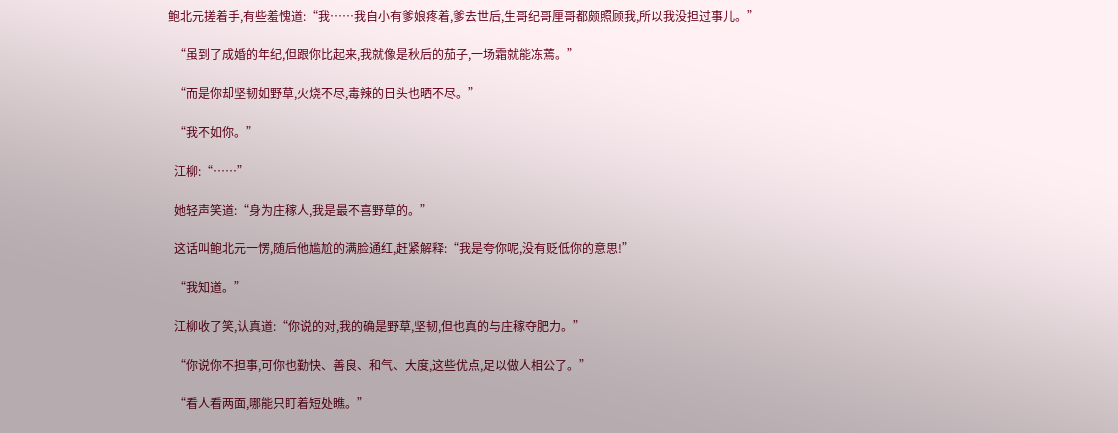鲍北元搓着手,有些羞愧道:“我……我自小有爹娘疼着,爹去世后,生哥纪哥厘哥都颇照顾我,所以我没担过事儿。”

  “虽到了成婚的年纪,但跟你比起来,我就像是秋后的茄子,一场霜就能冻蔫。”

  “而是你却坚韧如野草,火烧不尽,毒辣的日头也晒不尽。”

  “我不如你。”

  江柳:“……”

  她轻声笑道:“身为庄稼人,我是最不喜野草的。”

  这话叫鲍北元一愣,随后他尴尬的满脸通红,赶紧解释:“我是夸你呢,没有贬低你的意思!”

  “我知道。”

  江柳收了笑,认真道:“你说的对,我的确是野草,坚韧,但也真的与庄稼夺肥力。”

  “你说你不担事,可你也勤快、善良、和气、大度,这些优点,足以做人相公了。”

  “看人看两面,哪能只盯着短处瞧。”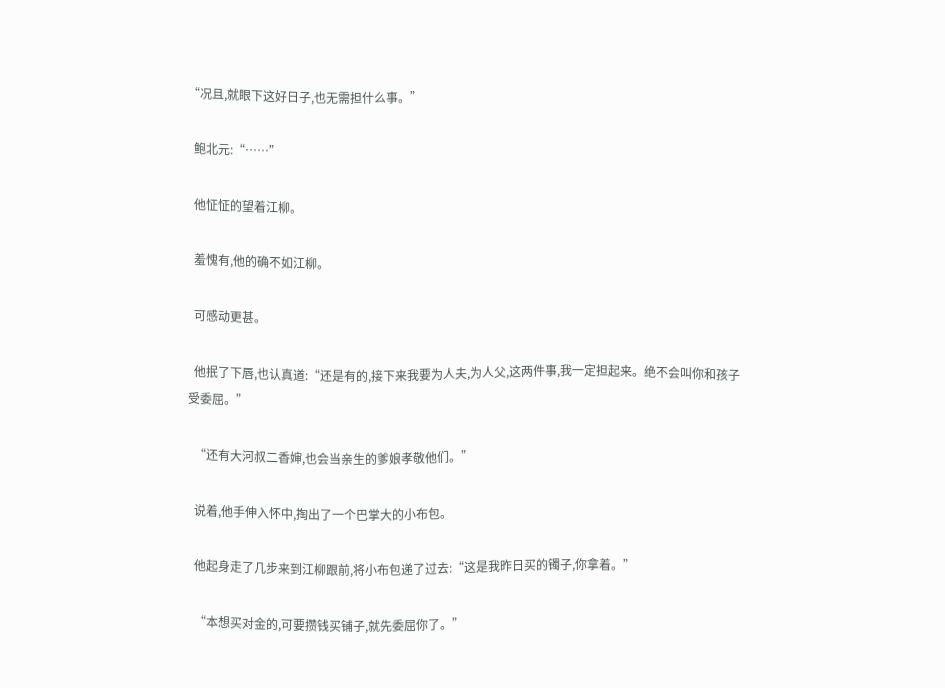“况且,就眼下这好日子,也无需担什么事。”

  鲍北元:“……”

  他怔怔的望着江柳。

  羞愧有,他的确不如江柳。

  可感动更甚。

  他抿了下唇,也认真道:“还是有的,接下来我要为人夫,为人父,这两件事,我一定担起来。绝不会叫你和孩子受委屈。”

  “还有大河叔二香婶,也会当亲生的爹娘孝敬他们。”

  说着,他手伸入怀中,掏出了一个巴掌大的小布包。

  他起身走了几步来到江柳跟前,将小布包递了过去:“这是我昨日买的镯子,你拿着。”

  “本想买对金的,可要攒钱买铺子,就先委屈你了。”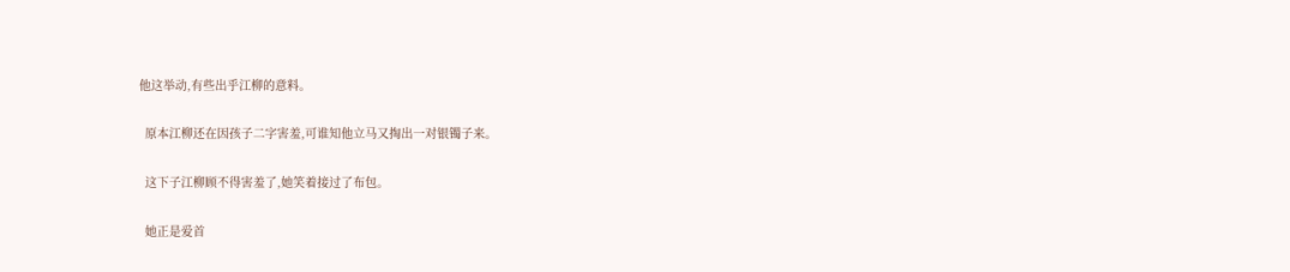他这举动,有些出乎江柳的意料。

  原本江柳还在因孩子二字害羞,可谁知他立马又掏出一对银镯子来。

  这下子江柳顾不得害羞了,她笑着接过了布包。

  她正是爱首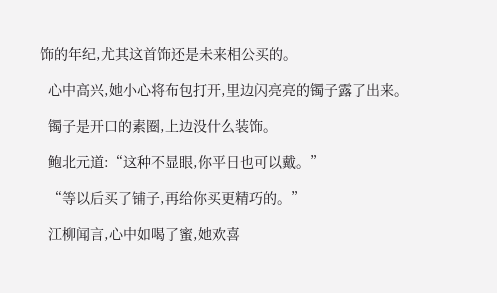饰的年纪,尤其这首饰还是未来相公买的。

  心中高兴,她小心将布包打开,里边闪亮亮的镯子露了出来。

  镯子是开口的素圈,上边没什么装饰。

  鲍北元道:“这种不显眼,你平日也可以戴。”

  “等以后买了铺子,再给你买更精巧的。”

  江柳闻言,心中如喝了蜜,她欢喜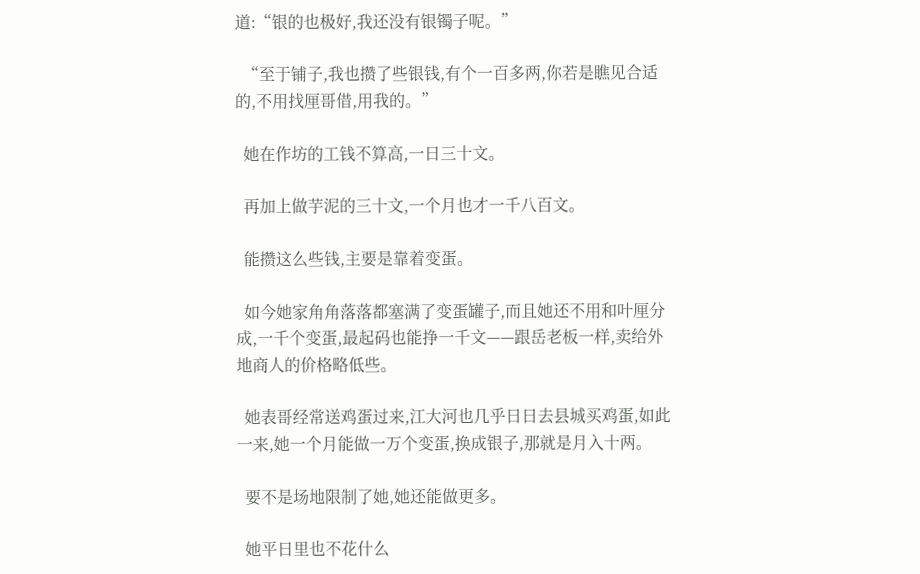道:“银的也极好,我还没有银镯子呢。”

  “至于铺子,我也攒了些银钱,有个一百多两,你若是瞧见合适的,不用找厘哥借,用我的。”

  她在作坊的工钱不算高,一日三十文。

  再加上做芋泥的三十文,一个月也才一千八百文。

  能攒这么些钱,主要是靠着变蛋。

  如今她家角角落落都塞满了变蛋罐子,而且她还不用和叶厘分成,一千个变蛋,最起码也能挣一千文——跟岳老板一样,卖给外地商人的价格略低些。

  她表哥经常送鸡蛋过来,江大河也几乎日日去县城买鸡蛋,如此一来,她一个月能做一万个变蛋,换成银子,那就是月入十两。

  要不是场地限制了她,她还能做更多。

  她平日里也不花什么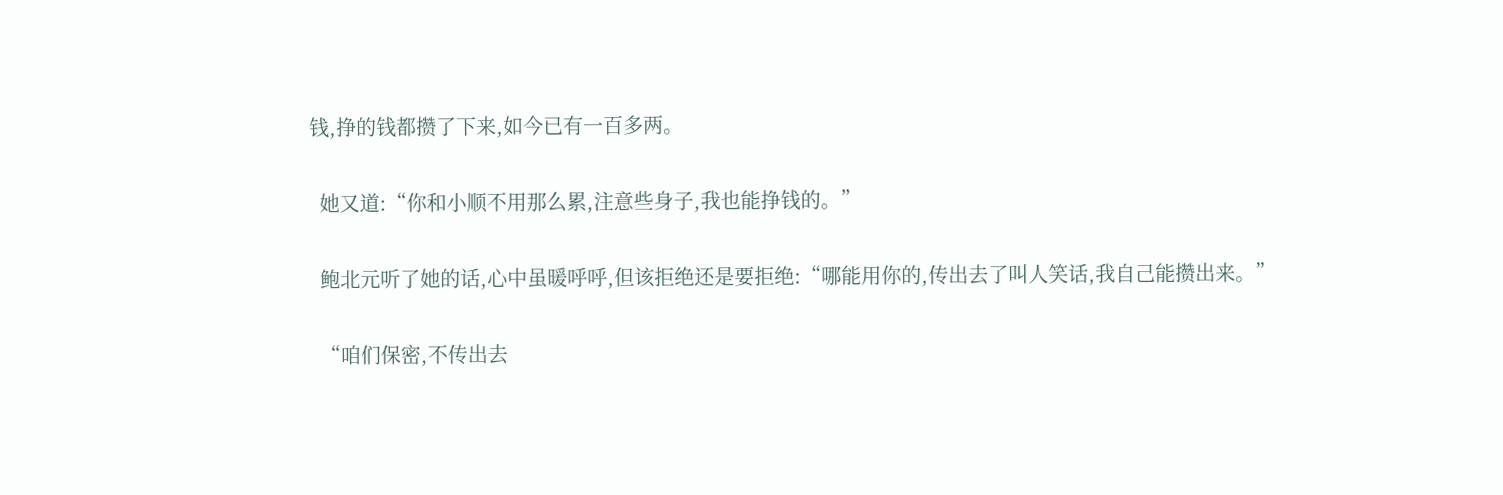钱,挣的钱都攒了下来,如今已有一百多两。

  她又道:“你和小顺不用那么累,注意些身子,我也能挣钱的。”

  鲍北元听了她的话,心中虽暖呼呼,但该拒绝还是要拒绝:“哪能用你的,传出去了叫人笑话,我自己能攒出来。”

  “咱们保密,不传出去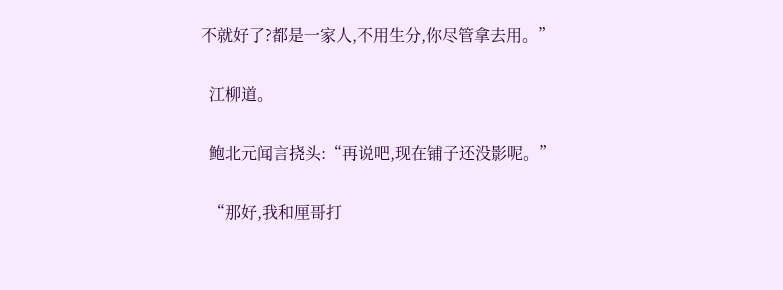不就好了?都是一家人,不用生分,你尽管拿去用。”

  江柳道。

  鲍北元闻言挠头:“再说吧,现在铺子还没影呢。”

  “那好,我和厘哥打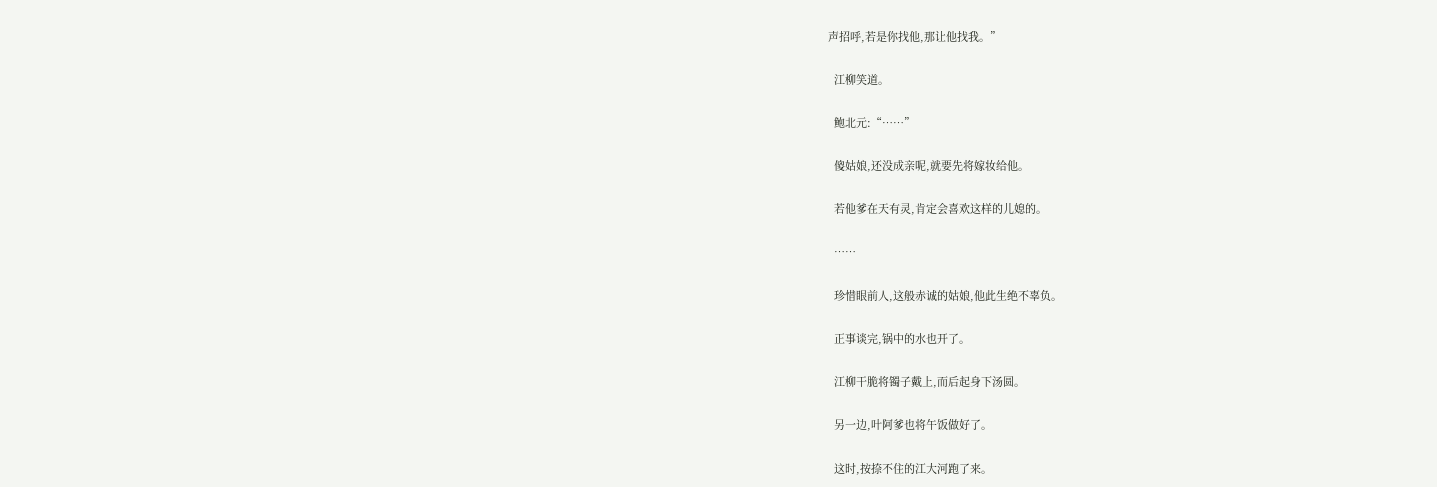声招呼,若是你找他,那让他找我。”

  江柳笑道。

  鲍北元:“……”

  傻姑娘,还没成亲呢,就要先将嫁妆给他。

  若他爹在天有灵,肯定会喜欢这样的儿媳的。

  ……

  珍惜眼前人,这般赤诚的姑娘,他此生绝不辜负。

  正事谈完,锅中的水也开了。

  江柳干脆将镯子戴上,而后起身下汤圆。

  另一边,叶阿爹也将午饭做好了。

  这时,按捺不住的江大河跑了来。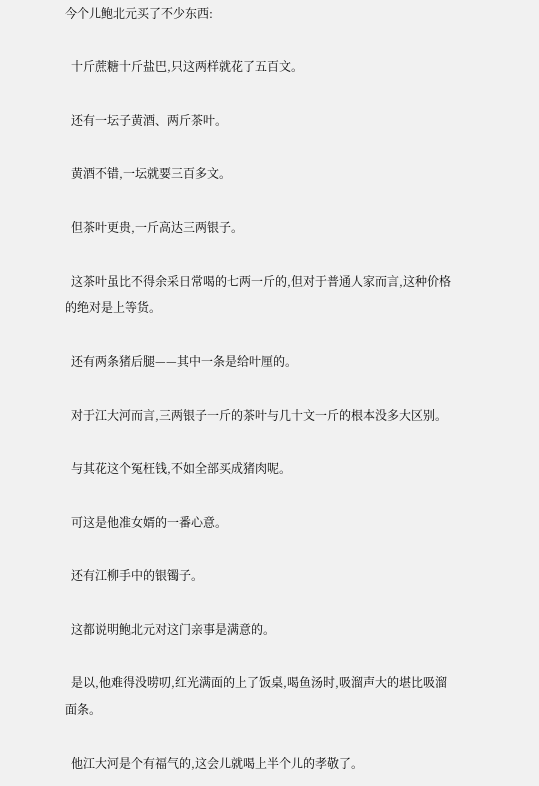今个儿鲍北元买了不少东西:

  十斤蔗糖十斤盐巴,只这两样就花了五百文。

  还有一坛子黄酒、两斤茶叶。

  黄酒不错,一坛就要三百多文。

  但茶叶更贵,一斤高达三两银子。

  这茶叶虽比不得余采日常喝的七两一斤的,但对于普通人家而言,这种价格的绝对是上等货。

  还有两条猪后腿——其中一条是给叶厘的。

  对于江大河而言,三两银子一斤的茶叶与几十文一斤的根本没多大区别。

  与其花这个冤枉钱,不如全部买成猪肉呢。

  可这是他准女婿的一番心意。

  还有江柳手中的银镯子。

  这都说明鲍北元对这门亲事是满意的。

  是以,他难得没唠叨,红光满面的上了饭桌,喝鱼汤时,吸溜声大的堪比吸溜面条。

  他江大河是个有福气的,这会儿就喝上半个儿的孝敬了。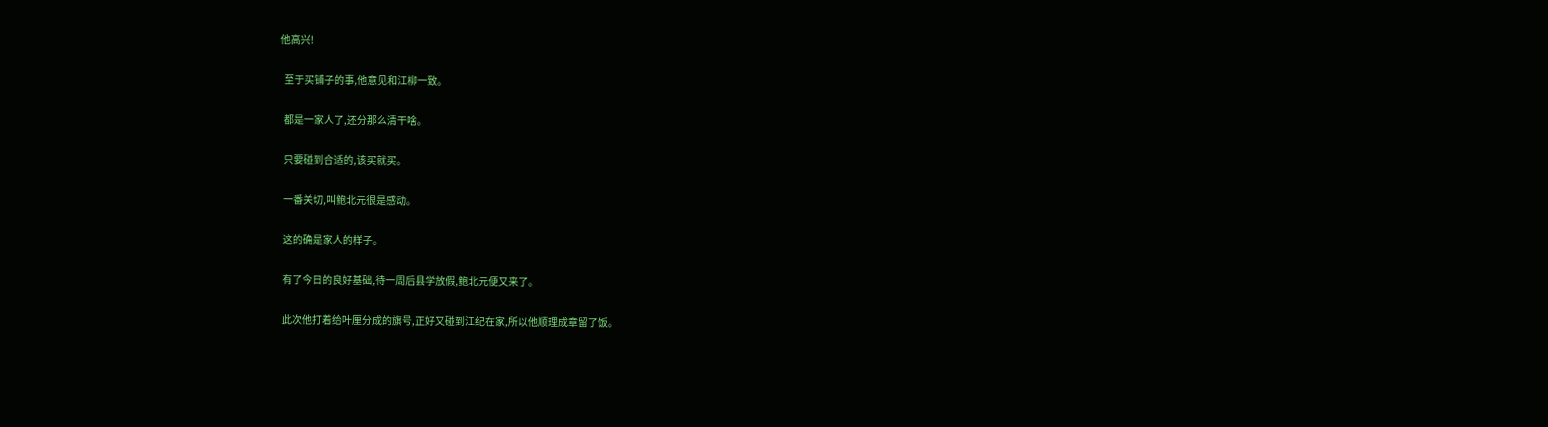他高兴!

  至于买铺子的事,他意见和江柳一致。

  都是一家人了,还分那么清干啥。

  只要碰到合适的,该买就买。

  一番关切,叫鲍北元很是感动。

  这的确是家人的样子。

  有了今日的良好基础,待一周后县学放假,鲍北元便又来了。

  此次他打着给叶厘分成的旗号,正好又碰到江纪在家,所以他顺理成章留了饭。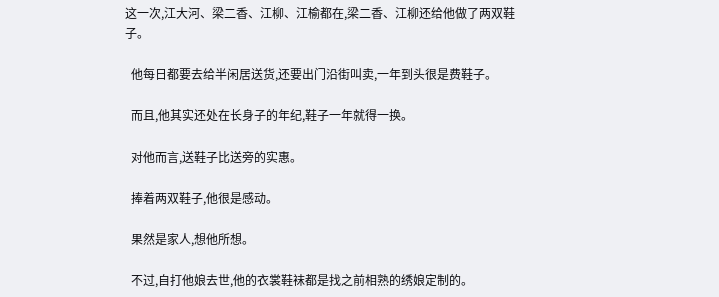这一次,江大河、梁二香、江柳、江榆都在,梁二香、江柳还给他做了两双鞋子。

  他每日都要去给半闲居送货,还要出门沿街叫卖,一年到头很是费鞋子。

  而且,他其实还处在长身子的年纪,鞋子一年就得一换。

  对他而言,送鞋子比送旁的实惠。

  捧着两双鞋子,他很是感动。

  果然是家人,想他所想。

  不过,自打他娘去世,他的衣裳鞋袜都是找之前相熟的绣娘定制的。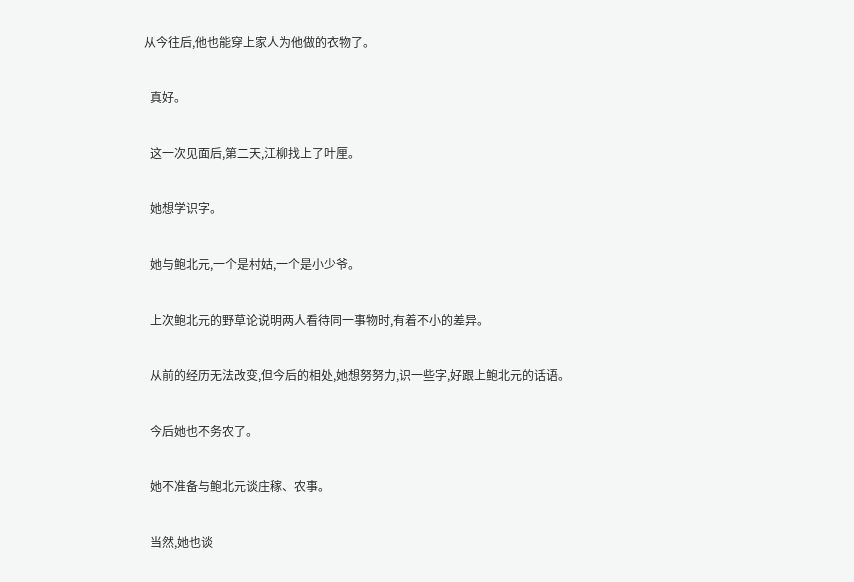从今往后,他也能穿上家人为他做的衣物了。

  真好。

  这一次见面后,第二天,江柳找上了叶厘。

  她想学识字。

  她与鲍北元,一个是村姑,一个是小少爷。

  上次鲍北元的野草论说明两人看待同一事物时,有着不小的差异。

  从前的经历无法改变,但今后的相处,她想努努力,识一些字,好跟上鲍北元的话语。

  今后她也不务农了。

  她不准备与鲍北元谈庄稼、农事。

  当然,她也谈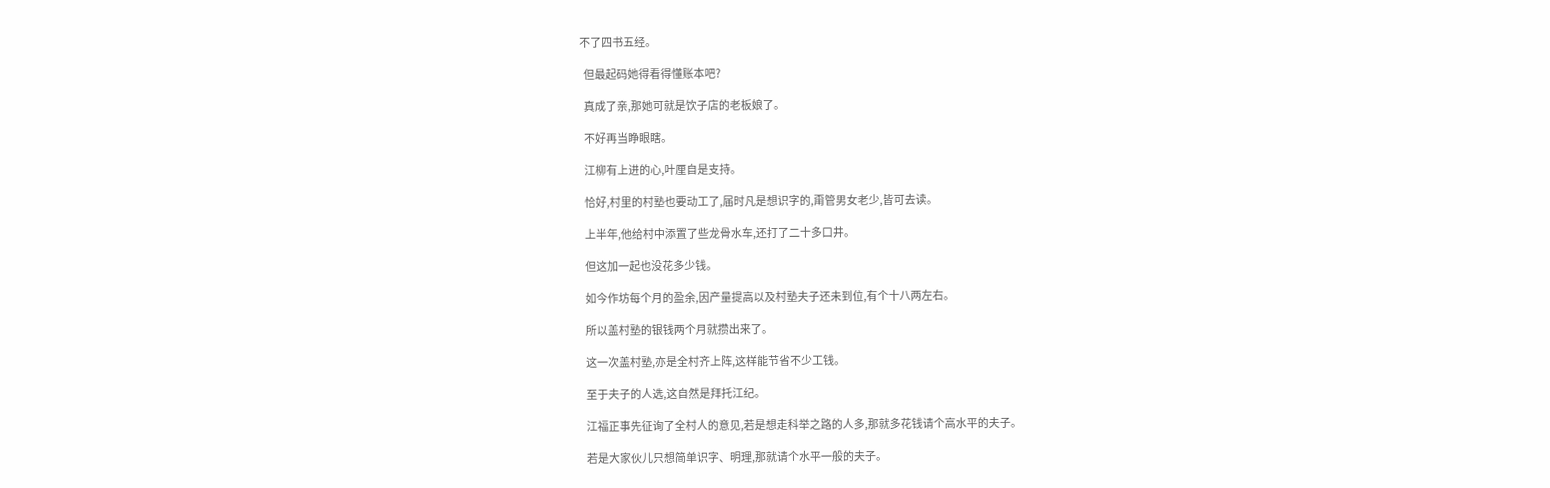不了四书五经。

  但最起码她得看得懂账本吧?

  真成了亲,那她可就是饮子店的老板娘了。

  不好再当睁眼瞎。

  江柳有上进的心,叶厘自是支持。

  恰好,村里的村塾也要动工了,届时凡是想识字的,甭管男女老少,皆可去读。

  上半年,他给村中添置了些龙骨水车,还打了二十多口井。

  但这加一起也没花多少钱。

  如今作坊每个月的盈余,因产量提高以及村塾夫子还未到位,有个十八两左右。

  所以盖村塾的银钱两个月就攒出来了。

  这一次盖村塾,亦是全村齐上阵,这样能节省不少工钱。

  至于夫子的人选,这自然是拜托江纪。

  江福正事先征询了全村人的意见,若是想走科举之路的人多,那就多花钱请个高水平的夫子。

  若是大家伙儿只想简单识字、明理,那就请个水平一般的夫子。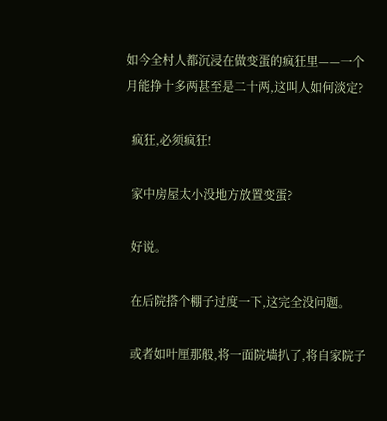如今全村人都沉浸在做变蛋的疯狂里——一个月能挣十多两甚至是二十两,这叫人如何淡定?

  疯狂,必须疯狂!

  家中房屋太小没地方放置变蛋?

  好说。

  在后院搭个棚子过度一下,这完全没问题。

  或者如叶厘那般,将一面院墙扒了,将自家院子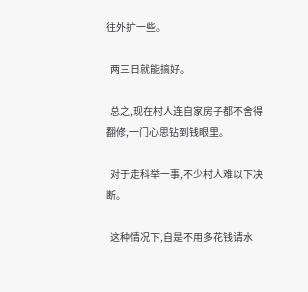往外扩一些。

  两三日就能搞好。

  总之,现在村人连自家房子都不舍得翻修,一门心思钻到钱眼里。

  对于走科举一事,不少村人难以下决断。

  这种情况下,自是不用多花钱请水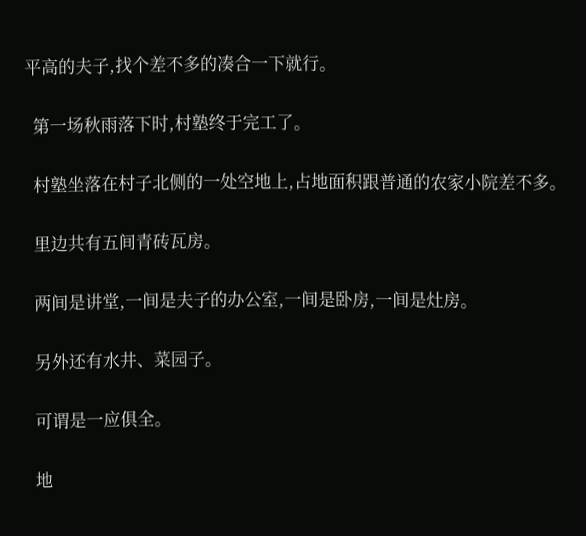平高的夫子,找个差不多的凑合一下就行。

  第一场秋雨落下时,村塾终于完工了。

  村塾坐落在村子北侧的一处空地上,占地面积跟普通的农家小院差不多。

  里边共有五间青砖瓦房。

  两间是讲堂,一间是夫子的办公室,一间是卧房,一间是灶房。

  另外还有水井、菜园子。

  可谓是一应俱全。

  地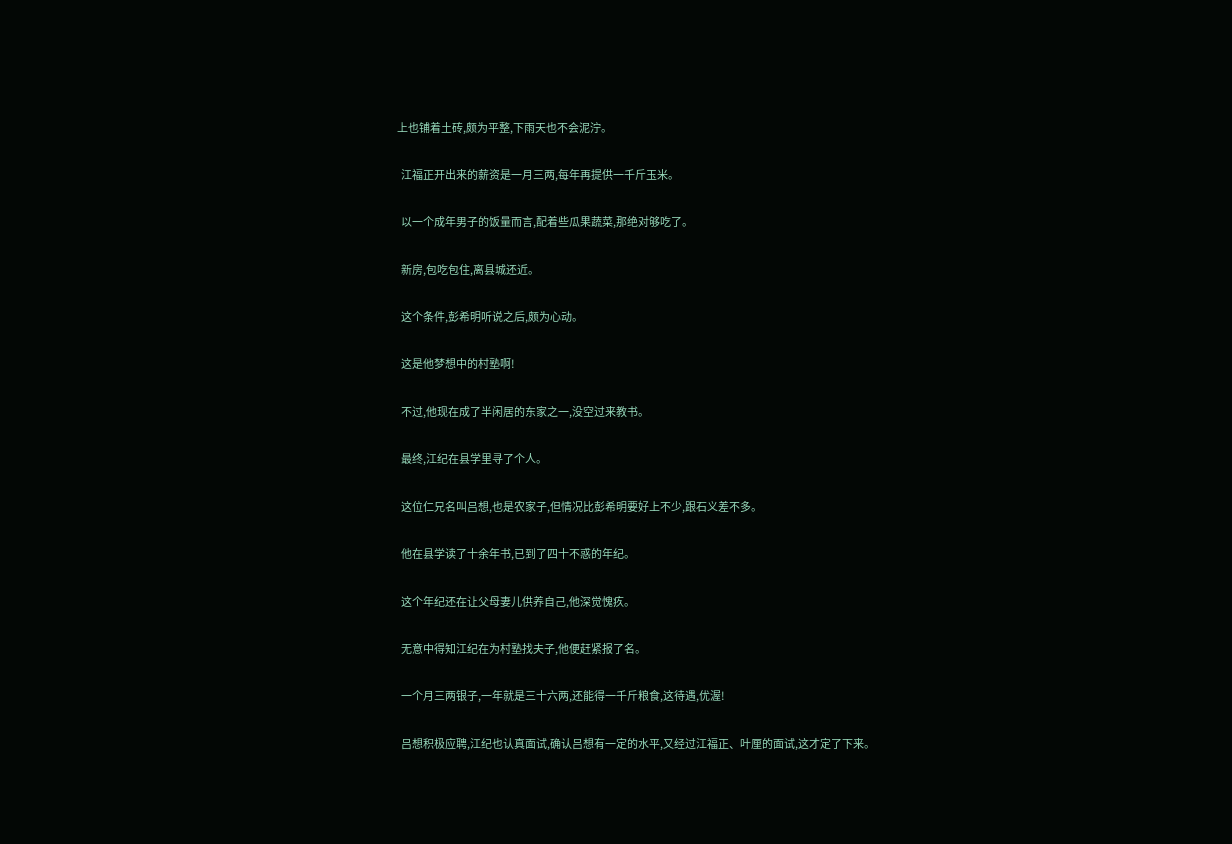上也铺着土砖,颇为平整,下雨天也不会泥泞。

  江福正开出来的薪资是一月三两,每年再提供一千斤玉米。

  以一个成年男子的饭量而言,配着些瓜果蔬菜,那绝对够吃了。

  新房,包吃包住,离县城还近。

  这个条件,彭希明听说之后,颇为心动。

  这是他梦想中的村塾啊!

  不过,他现在成了半闲居的东家之一,没空过来教书。

  最终,江纪在县学里寻了个人。

  这位仁兄名叫吕想,也是农家子,但情况比彭希明要好上不少,跟石义差不多。

  他在县学读了十余年书,已到了四十不惑的年纪。

  这个年纪还在让父母妻儿供养自己,他深觉愧疚。

  无意中得知江纪在为村塾找夫子,他便赶紧报了名。

  一个月三两银子,一年就是三十六两,还能得一千斤粮食,这待遇,优渥!

  吕想积极应聘,江纪也认真面试,确认吕想有一定的水平,又经过江福正、叶厘的面试,这才定了下来。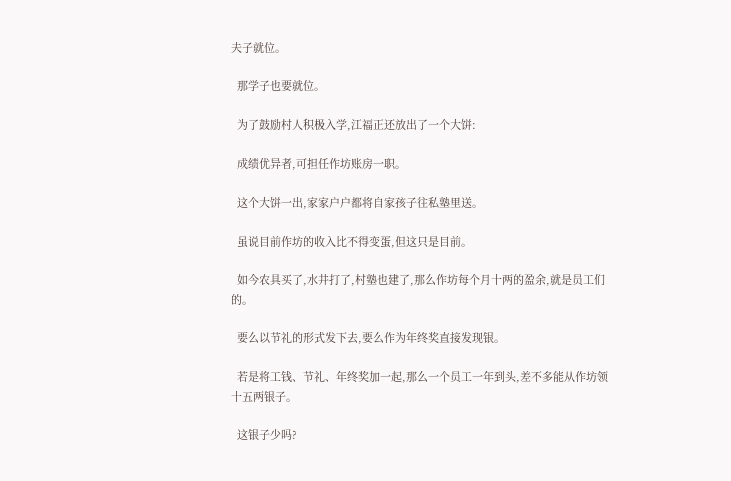夫子就位。

  那学子也要就位。

  为了鼓励村人积极入学,江福正还放出了一个大饼:

  成绩优异者,可担任作坊账房一职。

  这个大饼一出,家家户户都将自家孩子往私塾里送。

  虽说目前作坊的收入比不得变蛋,但这只是目前。

  如今农具买了,水井打了,村塾也建了,那么作坊每个月十两的盈余,就是员工们的。

  要么以节礼的形式发下去,要么作为年终奖直接发现银。

  若是将工钱、节礼、年终奖加一起,那么一个员工一年到头,差不多能从作坊领十五两银子。

  这银子少吗?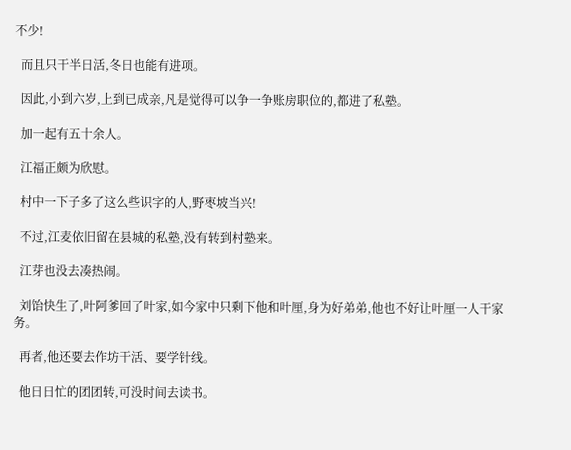不少!

  而且只干半日活,冬日也能有进项。

  因此,小到六岁,上到已成亲,凡是觉得可以争一争账房职位的,都进了私塾。

  加一起有五十余人。

  江福正颇为欣慰。

  村中一下子多了这么些识字的人,野枣坡当兴!

  不过,江麦依旧留在县城的私塾,没有转到村塾来。

  江芽也没去凑热闹。

  刘饴快生了,叶阿爹回了叶家,如今家中只剩下他和叶厘,身为好弟弟,他也不好让叶厘一人干家务。

  再者,他还要去作坊干活、要学针线。

  他日日忙的团团转,可没时间去读书。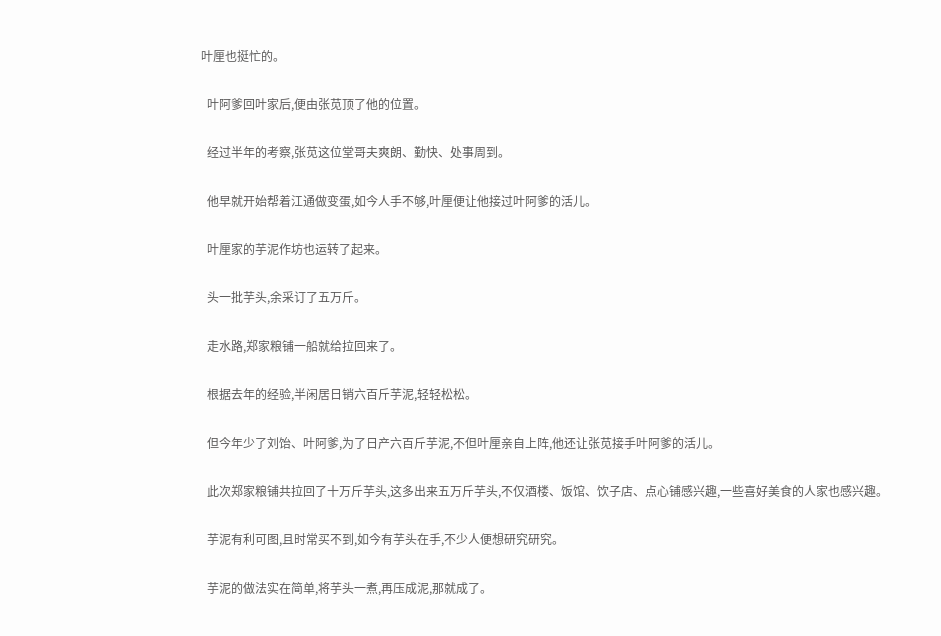叶厘也挺忙的。

  叶阿爹回叶家后,便由张苋顶了他的位置。

  经过半年的考察,张苋这位堂哥夫爽朗、勤快、处事周到。

  他早就开始帮着江通做变蛋,如今人手不够,叶厘便让他接过叶阿爹的活儿。

  叶厘家的芋泥作坊也运转了起来。

  头一批芋头,余采订了五万斤。

  走水路,郑家粮铺一船就给拉回来了。

  根据去年的经验,半闲居日销六百斤芋泥,轻轻松松。

  但今年少了刘饴、叶阿爹,为了日产六百斤芋泥,不但叶厘亲自上阵,他还让张苋接手叶阿爹的活儿。

  此次郑家粮铺共拉回了十万斤芋头,这多出来五万斤芋头,不仅酒楼、饭馆、饮子店、点心铺感兴趣,一些喜好美食的人家也感兴趣。

  芋泥有利可图,且时常买不到,如今有芋头在手,不少人便想研究研究。

  芋泥的做法实在简单,将芋头一煮,再压成泥,那就成了。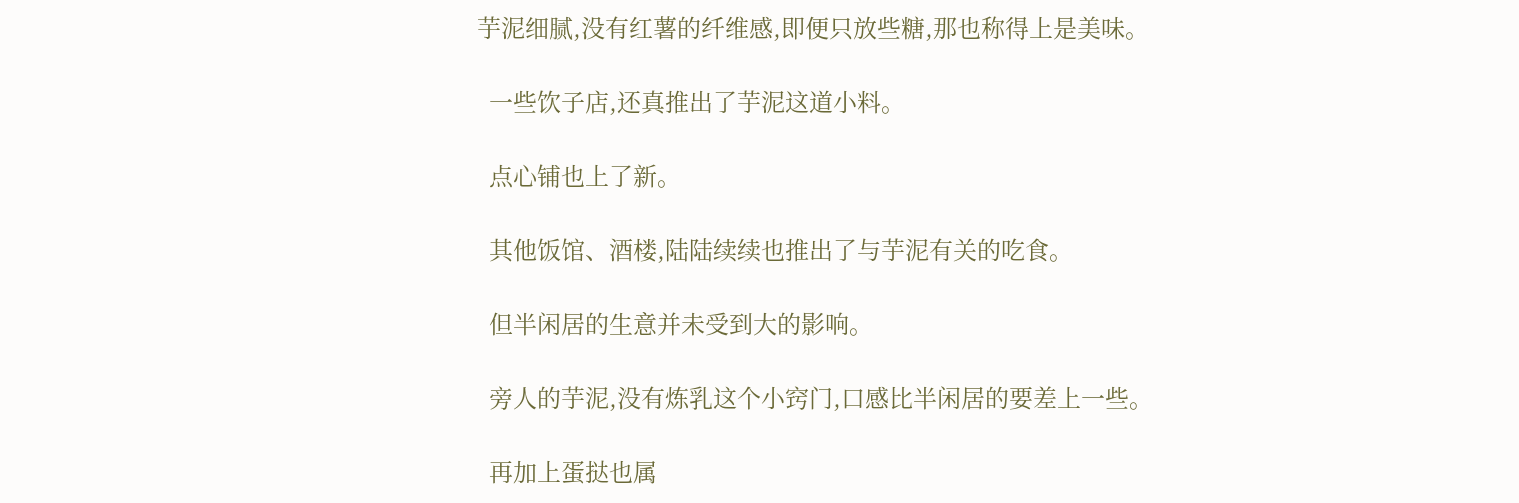芋泥细腻,没有红薯的纤维感,即便只放些糖,那也称得上是美味。

  一些饮子店,还真推出了芋泥这道小料。

  点心铺也上了新。

  其他饭馆、酒楼,陆陆续续也推出了与芋泥有关的吃食。

  但半闲居的生意并未受到大的影响。

  旁人的芋泥,没有炼乳这个小窍门,口感比半闲居的要差上一些。

  再加上蛋挞也属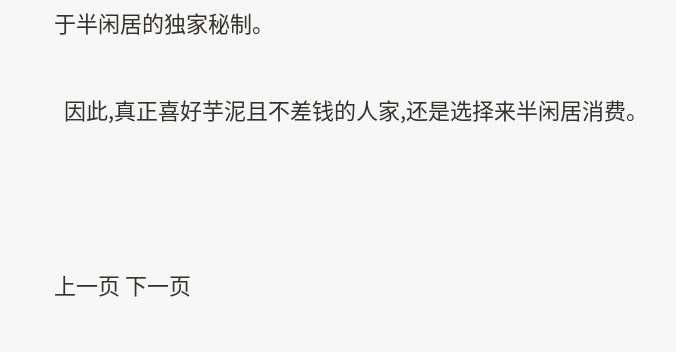于半闲居的独家秘制。

  因此,真正喜好芋泥且不差钱的人家,还是选择来半闲居消费。



上一页 下一页